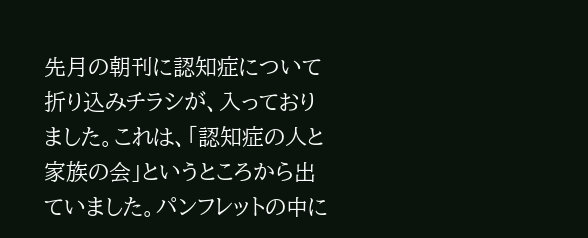先月の朝刊に認知症について折り込みチラシが、入っておりました。これは、「認知症の人と家族の会」というところから出ていました。パンフレットの中に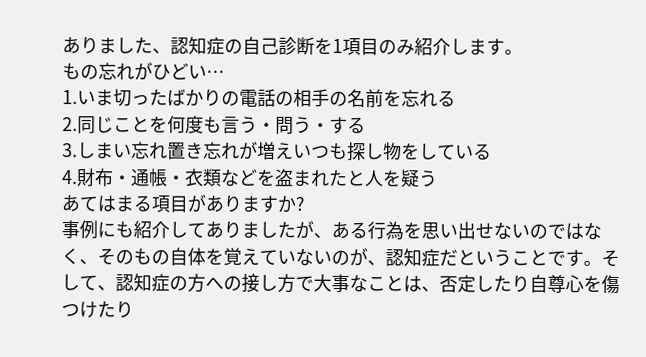ありました、認知症の自己診断を1項目のみ紹介します。
もの忘れがひどい…
1.いま切ったばかりの電話の相手の名前を忘れる
2.同じことを何度も言う・問う・する
3.しまい忘れ置き忘れが増えいつも探し物をしている
4.財布・通帳・衣類などを盗まれたと人を疑う
あてはまる項目がありますか?
事例にも紹介してありましたが、ある行為を思い出せないのではなく、そのもの自体を覚えていないのが、認知症だということです。そして、認知症の方への接し方で大事なことは、否定したり自尊心を傷つけたり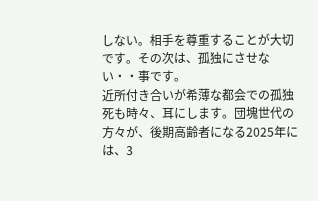しない。相手を尊重することが大切です。その次は、孤独にさせない・・事です。
近所付き合いが希薄な都会での孤独死も時々、耳にします。団塊世代の方々が、後期高齢者になる2025年には、3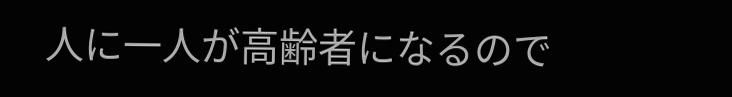人に一人が高齢者になるので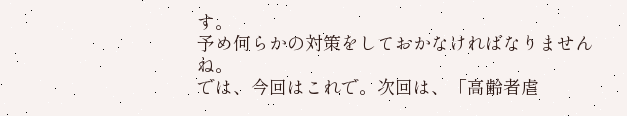す。
予め何らかの対策をしておかなければなりませんね。
では、今回はこれで。次回は、「高齢者虐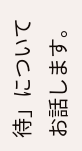待」についてお話します。